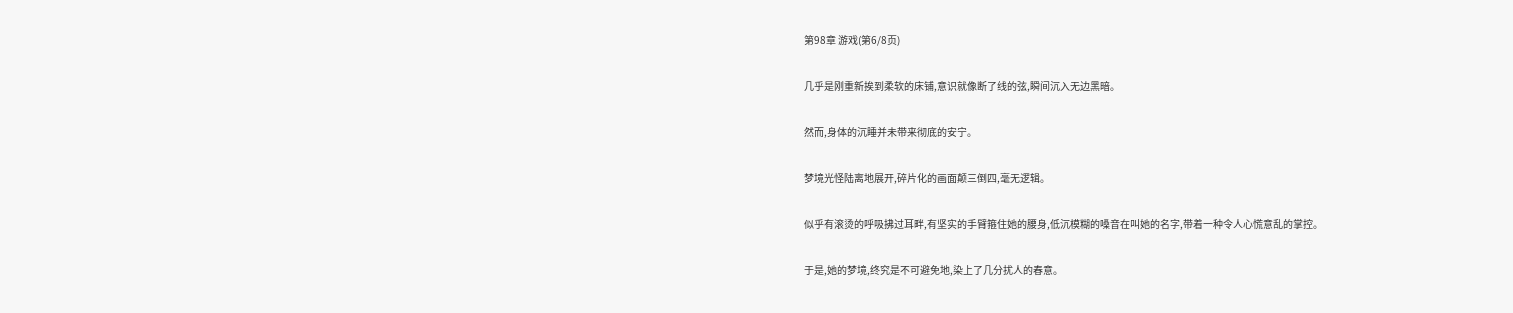第98章 游戏(第6/8页)

几乎是刚重新挨到柔软的床铺,意识就像断了线的弦,瞬间沉入无边黑暗。

然而,身体的沉睡并未带来彻底的安宁。

梦境光怪陆离地展开,碎片化的画面颠三倒四,毫无逻辑。

似乎有滚烫的呼吸拂过耳畔,有坚实的手臂箍住她的腰身,低沉模糊的嗓音在叫她的名字,带着一种令人心慌意乱的掌控。

于是,她的梦境,终究是不可避免地,染上了几分扰人的春意。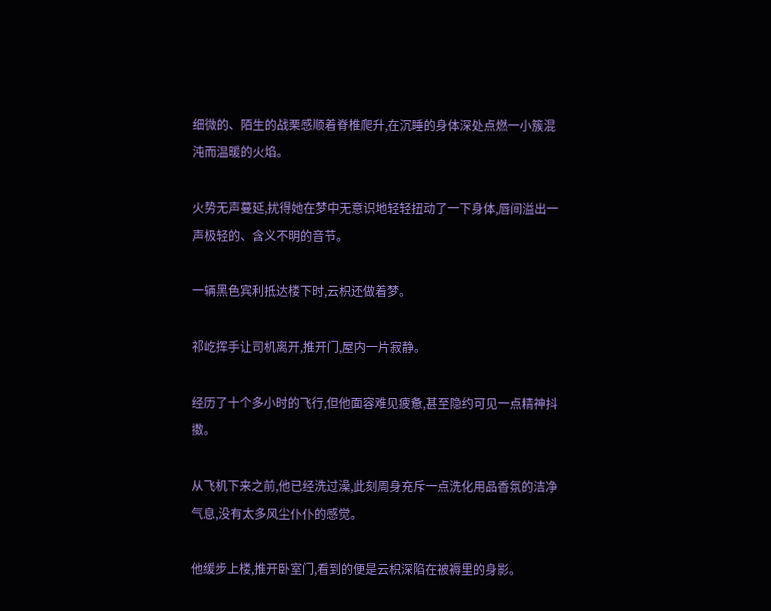细微的、陌生的战栗感顺着脊椎爬升,在沉睡的身体深处点燃一小簇混沌而温暖的火焰。

火势无声蔓延,扰得她在梦中无意识地轻轻扭动了一下身体,唇间溢出一声极轻的、含义不明的音节。

一辆黑色宾利抵达楼下时,云枳还做着梦。

祁屹挥手让司机离开,推开门,屋内一片寂静。

经历了十个多小时的飞行,但他面容难见疲惫,甚至隐约可见一点精神抖擞。

从飞机下来之前,他已经洗过澡,此刻周身充斥一点洗化用品香氛的洁净气息,没有太多风尘仆仆的感觉。

他缓步上楼,推开卧室门,看到的便是云枳深陷在被褥里的身影。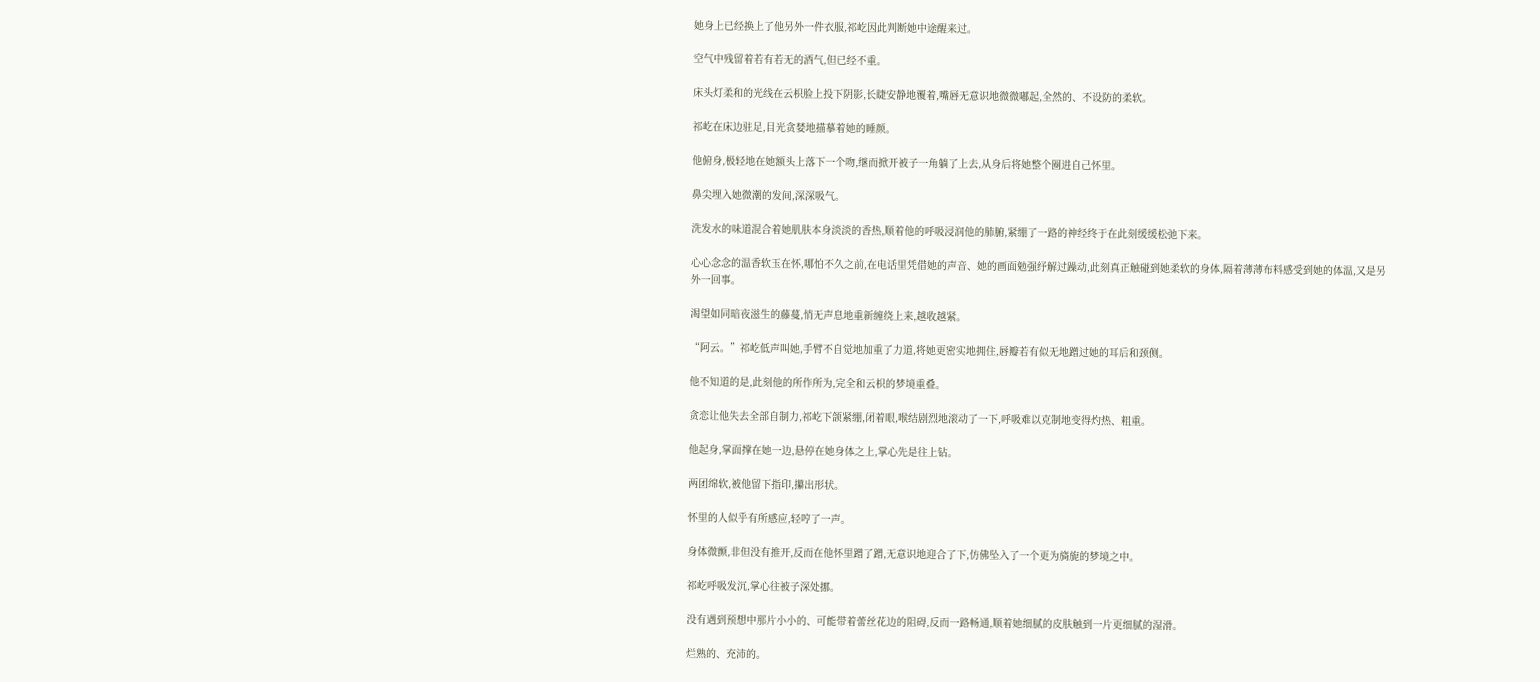她身上已经换上了他另外一件衣服,祁屹因此判断她中途醒来过。

空气中残留着若有若无的酒气,但已经不重。

床头灯柔和的光线在云枳脸上投下阴影,长睫安静地覆着,嘴唇无意识地微微嘟起,全然的、不设防的柔软。

祁屹在床边驻足,目光贪婪地描摹着她的睡颜。

他俯身,极轻地在她额头上落下一个吻,继而掀开被子一角躺了上去,从身后将她整个圈进自己怀里。

鼻尖埋入她微潮的发间,深深吸气。

洗发水的味道混合着她肌肤本身淡淡的香热,顺着他的呼吸浸润他的肺腑,紧绷了一路的神经终于在此刻缓缓松弛下来。

心心念念的温香软玉在怀,哪怕不久之前,在电话里凭借她的声音、她的画面勉强纾解过躁动,此刻真正触碰到她柔软的身体,隔着薄薄布料感受到她的体温,又是另外一回事。

渴望如同暗夜滋生的藤蔓,悄无声息地重新缠绕上来,越收越紧。

“阿云。”祁屹低声叫她,手臂不自觉地加重了力道,将她更密实地拥住,唇瓣若有似无地蹭过她的耳后和颈侧。

他不知道的是,此刻他的所作所为,完全和云枳的梦境重叠。

贪恋让他失去全部自制力,祁屹下颌紧绷,闭着眼,喉结剧烈地滚动了一下,呼吸难以克制地变得灼热、粗重。

他起身,掌面撑在她一边,悬停在她身体之上,掌心先是往上钻。

两团绵软,被他留下指印,攥出形状。

怀里的人似乎有所感应,轻哼了一声。

身体微颤,非但没有推开,反而在他怀里蹭了蹭,无意识地迎合了下,仿佛坠入了一个更为旖旎的梦境之中。

祁屹呼吸发沉,掌心往被子深处挪。

没有遇到预想中那片小小的、可能带着蕾丝花边的阻碍,反而一路畅通,顺着她细腻的皮肤触到一片更细腻的湿滑。

烂熟的、充沛的。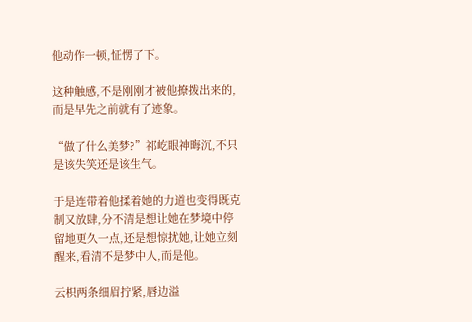他动作一顿,怔愣了下。

这种触感,不是刚刚才被他撩拨出来的,而是早先之前就有了迹象。

“做了什么美梦?”祁屹眼神晦沉,不只是该失笑还是该生气。

于是连带着他揉着她的力道也变得既克制又放肆,分不清是想让她在梦境中停留地更久一点,还是想惊扰她,让她立刻醒来,看清不是梦中人,而是他。

云枳两条细眉拧紧,唇边溢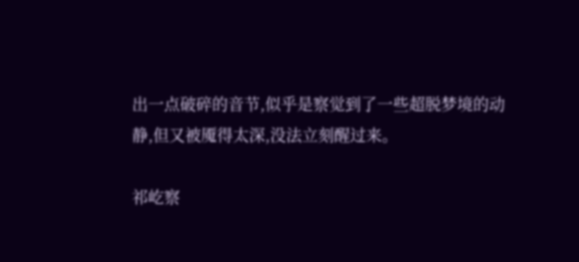出一点破碎的音节,似乎是察觉到了一些超脱梦境的动静,但又被魇得太深,没法立刻醒过来。

祁屹察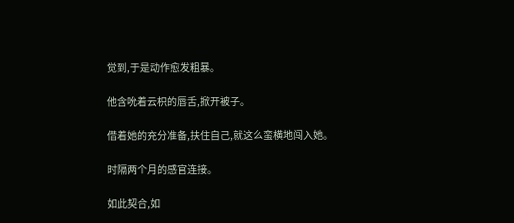觉到,于是动作愈发粗暴。

他含吮着云枳的唇舌,掀开被子。

借着她的充分准备,扶住自己,就这么蛮横地闯入她。

时隔两个月的感官连接。

如此契合,如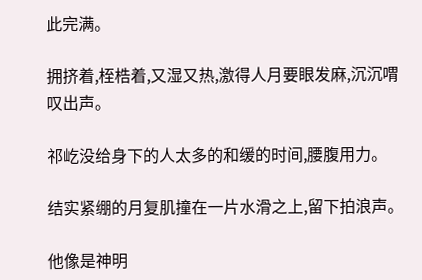此完满。

拥挤着,桎梏着,又湿又热,激得人月要眼发麻,沉沉喟叹出声。

祁屹没给身下的人太多的和缓的时间,腰腹用力。

结实紧绷的月复肌撞在一片水滑之上,留下拍浪声。

他像是神明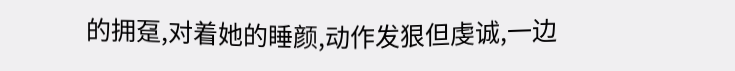的拥趸,对着她的睡颜,动作发狠但虔诚,一边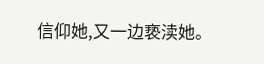信仰她,又一边亵渎她。